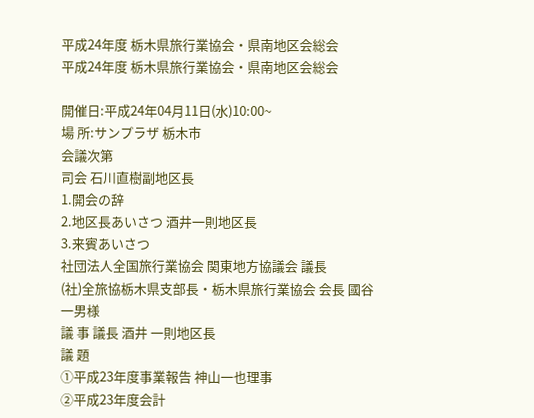平成24年度 栃木県旅行業協会・県南地区会総会
平成24年度 栃木県旅行業協会・県南地区会総会

開催日:平成24年04月11日(水)10:00~
場 所:サンプラザ 栃木市
会議次第
司会 石川直樹副地区長
1.開会の辞
2.地区長あいさつ 酒井一則地区長
3.来賓あいさつ
社団法人全国旅行業協会 関東地方協議会 議長
(社)全旅協栃木県支部長・栃木県旅行業協会 会長 國谷一男様
議 事 議長 酒井 一則地区長
議 題
①平成23年度事業報告 神山一也理事
②平成23年度会計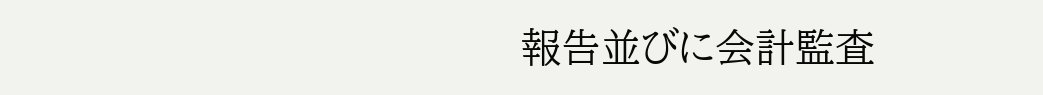報告並びに会計監査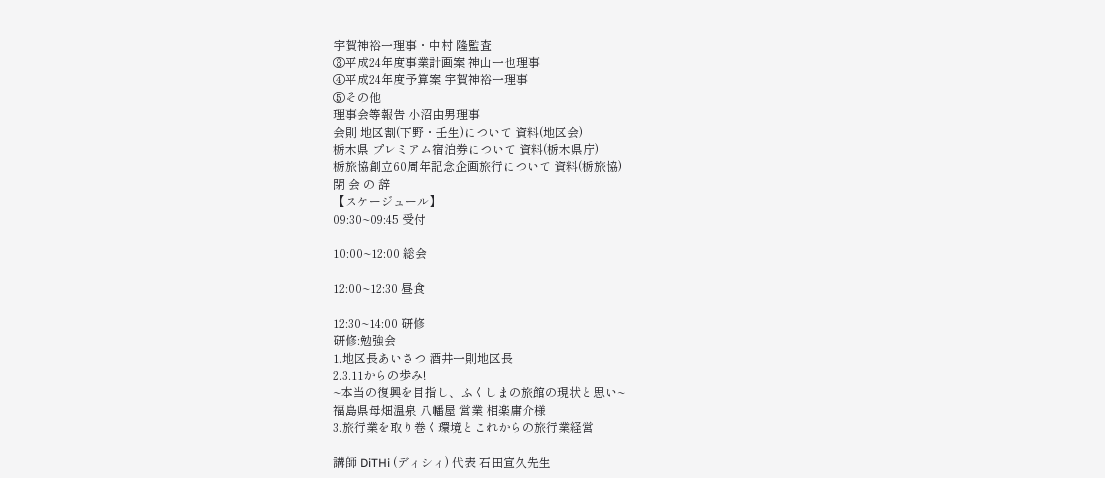宇賀神裕一理事・中村 隆監査
③平成24年度事業計画案 神山一也理事
④平成24年度予算案 宇賀神裕一理事
⑤その他
理事会等報告 小沼由男理事
会則 地区割(下野・壬生)について 資料(地区会)
栃木県 プレミアム宿泊券について 資料(栃木県庁)
栃旅協創立60周年記念企画旅行について 資料(栃旅協)
閉 会 の 辞
【スケージュール】
09:30~09:45 受付

10:00~12:00 総会

12:00~12:30 昼食

12:30~14:00 研修
研修:勉強会
1.地区長あいさつ 酒井一則地区長
2.3.11からの歩み!
~本当の復興を目指し、ふくしまの旅館の現状と思い~
福島県母畑温泉 八幡屋 営業 相楽庸介様
3.旅行業を取り巻く環境とこれからの旅行業経営

講師 DiTHi (ディシィ) 代表 石田宣久先生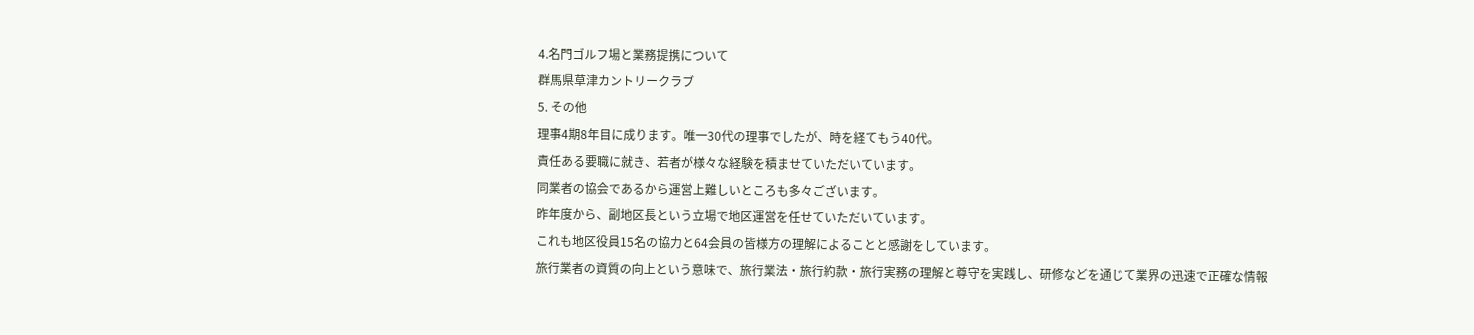4.名門ゴルフ場と業務提携について
群馬県草津カントリークラブ
5. その他
理事4期8年目に成ります。唯一30代の理事でしたが、時を経てもう40代。
責任ある要職に就き、若者が様々な経験を積ませていただいています。
同業者の協会であるから運営上難しいところも多々ございます。
昨年度から、副地区長という立場で地区運営を任せていただいています。
これも地区役員15名の協力と64会員の皆様方の理解によることと感謝をしています。
旅行業者の資質の向上という意味で、旅行業法・旅行約款・旅行実務の理解と尊守を実践し、研修などを通じて業界の迅速で正確な情報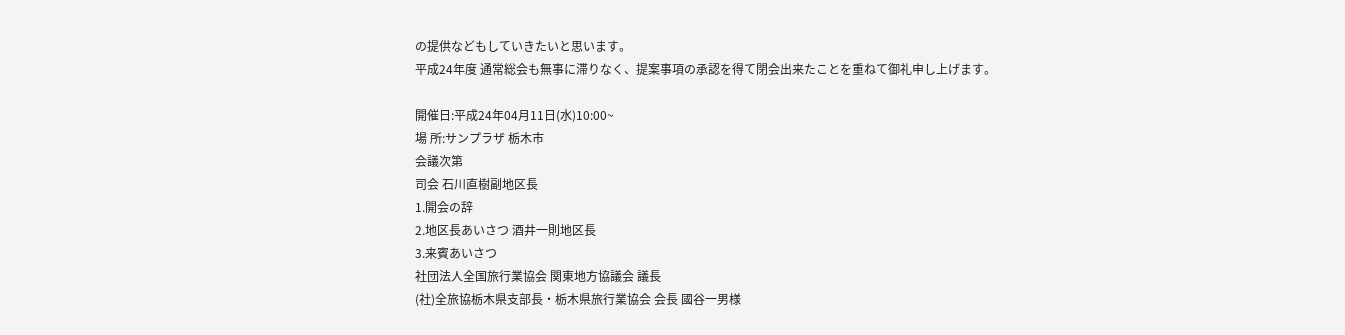の提供などもしていきたいと思います。
平成24年度 通常総会も無事に滞りなく、提案事項の承認を得て閉会出来たことを重ねて御礼申し上げます。

開催日:平成24年04月11日(水)10:00~
場 所:サンプラザ 栃木市
会議次第
司会 石川直樹副地区長
1.開会の辞
2.地区長あいさつ 酒井一則地区長
3.来賓あいさつ
社団法人全国旅行業協会 関東地方協議会 議長
(社)全旅協栃木県支部長・栃木県旅行業協会 会長 國谷一男様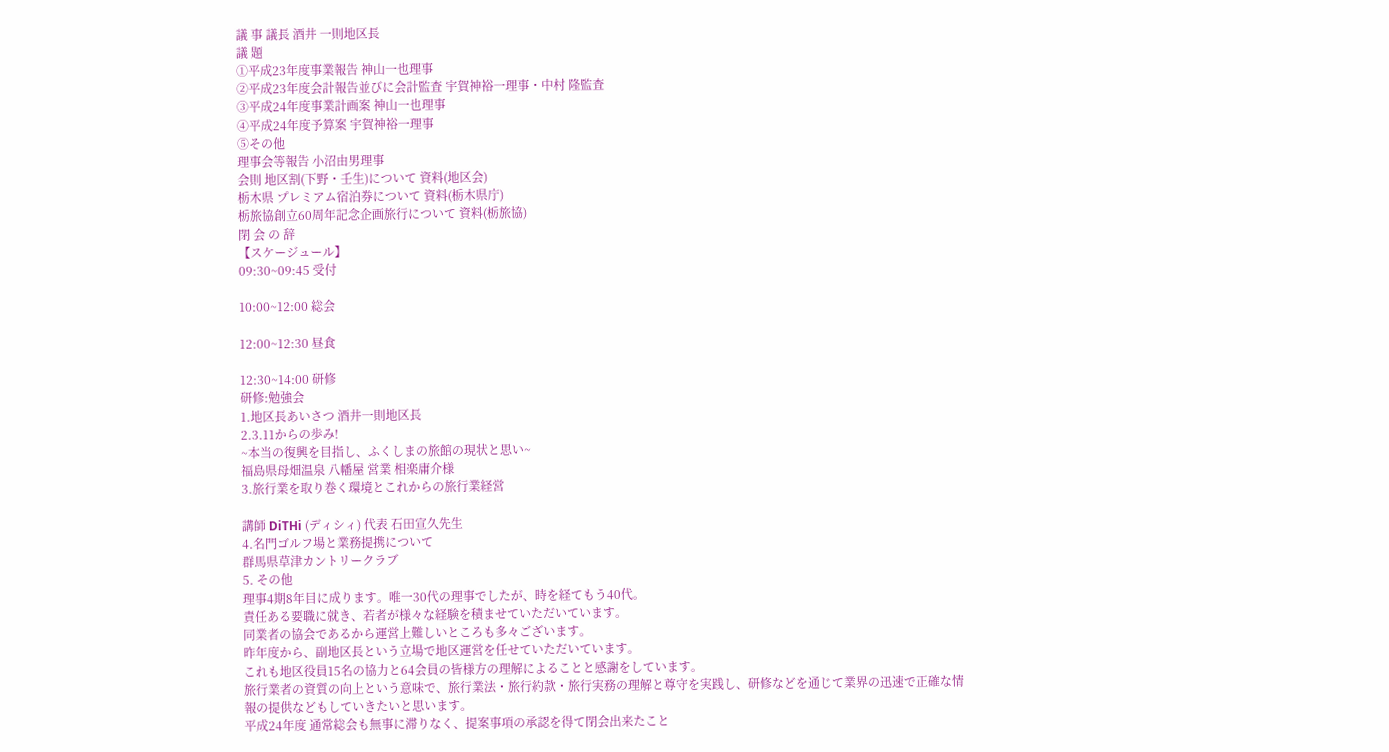議 事 議長 酒井 一則地区長
議 題
①平成23年度事業報告 神山一也理事
②平成23年度会計報告並びに会計監査 宇賀神裕一理事・中村 隆監査
③平成24年度事業計画案 神山一也理事
④平成24年度予算案 宇賀神裕一理事
⑤その他
理事会等報告 小沼由男理事
会則 地区割(下野・壬生)について 資料(地区会)
栃木県 プレミアム宿泊券について 資料(栃木県庁)
栃旅協創立60周年記念企画旅行について 資料(栃旅協)
閉 会 の 辞
【スケージュール】
09:30~09:45 受付

10:00~12:00 総会

12:00~12:30 昼食

12:30~14:00 研修
研修:勉強会
1.地区長あいさつ 酒井一則地区長
2.3.11からの歩み!
~本当の復興を目指し、ふくしまの旅館の現状と思い~
福島県母畑温泉 八幡屋 営業 相楽庸介様
3.旅行業を取り巻く環境とこれからの旅行業経営

講師 DiTHi (ディシィ) 代表 石田宣久先生
4.名門ゴルフ場と業務提携について
群馬県草津カントリークラブ
5. その他
理事4期8年目に成ります。唯一30代の理事でしたが、時を経てもう40代。
責任ある要職に就き、若者が様々な経験を積ませていただいています。
同業者の協会であるから運営上難しいところも多々ございます。
昨年度から、副地区長という立場で地区運営を任せていただいています。
これも地区役員15名の協力と64会員の皆様方の理解によることと感謝をしています。
旅行業者の資質の向上という意味で、旅行業法・旅行約款・旅行実務の理解と尊守を実践し、研修などを通じて業界の迅速で正確な情報の提供などもしていきたいと思います。
平成24年度 通常総会も無事に滞りなく、提案事項の承認を得て閉会出来たこと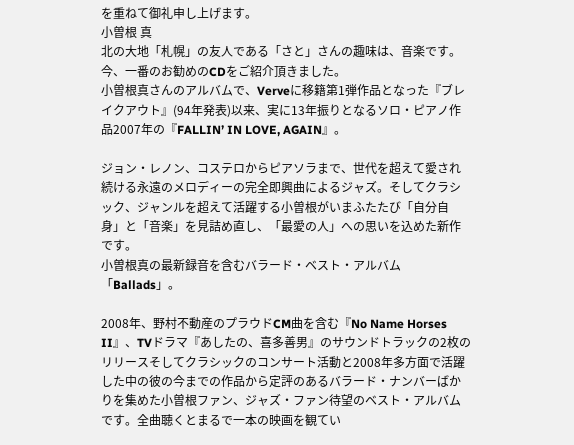を重ねて御礼申し上げます。
小曽根 真
北の大地「札幌」の友人である「さと」さんの趣味は、音楽です。
今、一番のお勧めのCDをご紹介頂きました。
小曽根真さんのアルバムで、Verveに移籍第1弾作品となった『ブレイクアウト』(94年発表)以来、実に13年振りとなるソロ・ピアノ作品2007年の『FALLIN’ IN LOVE, AGAIN』。

ジョン・レノン、コステロからピアソラまで、世代を超えて愛され続ける永遠のメロディーの完全即興曲によるジャズ。そしてクラシック、ジャンルを超えて活躍する小曽根がいまふたたび「自分自身」と「音楽」を見詰め直し、「最愛の人」への思いを込めた新作です。
小曽根真の最新録音を含むバラード・ベスト・アルバム「Ballads」。

2008年、野村不動産のプラウドCM曲を含む『No Name Horses II』、TVドラマ『あしたの、喜多善男』のサウンドトラックの2枚のリリースそしてクラシックのコンサート活動と2008年多方面で活躍した中の彼の今までの作品から定評のあるバラード・ナンバーばかりを集めた小曽根ファン、ジャズ・ファン待望のベスト・アルバムです。全曲聴くとまるで一本の映画を観てい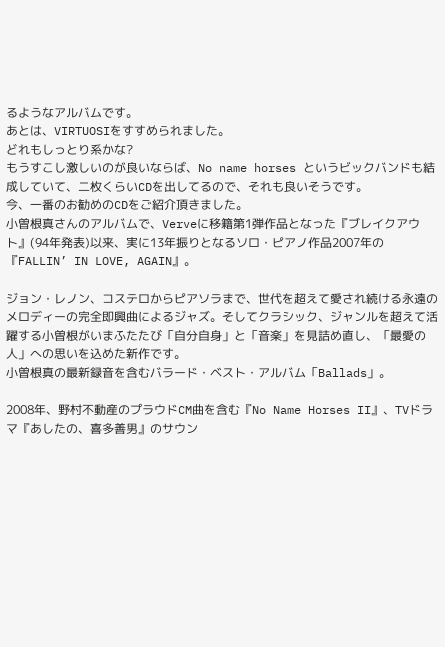るようなアルバムです。
あとは、VIRTUOSIをすすめられました。
どれもしっとり系かな?
もうすこし激しいのが良いならば、No name horses というビックバンドも結成していて、二枚くらいCDを出してるので、それも良いそうです。
今、一番のお勧めのCDをご紹介頂きました。
小曽根真さんのアルバムで、Verveに移籍第1弾作品となった『ブレイクアウト』(94年発表)以来、実に13年振りとなるソロ・ピアノ作品2007年の『FALLIN’ IN LOVE, AGAIN』。

ジョン・レノン、コステロからピアソラまで、世代を超えて愛され続ける永遠のメロディーの完全即興曲によるジャズ。そしてクラシック、ジャンルを超えて活躍する小曽根がいまふたたび「自分自身」と「音楽」を見詰め直し、「最愛の人」への思いを込めた新作です。
小曽根真の最新録音を含むバラード・ベスト・アルバム「Ballads」。

2008年、野村不動産のプラウドCM曲を含む『No Name Horses II』、TVドラマ『あしたの、喜多善男』のサウン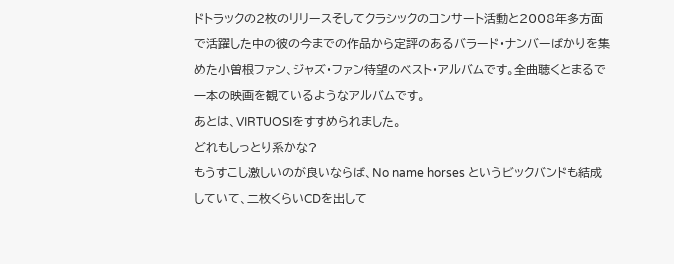ドトラックの2枚のリリースそしてクラシックのコンサート活動と2008年多方面で活躍した中の彼の今までの作品から定評のあるバラード・ナンバーばかりを集めた小曽根ファン、ジャズ・ファン待望のベスト・アルバムです。全曲聴くとまるで一本の映画を観ているようなアルバムです。
あとは、VIRTUOSIをすすめられました。
どれもしっとり系かな?
もうすこし激しいのが良いならば、No name horses というビックバンドも結成していて、二枚くらいCDを出して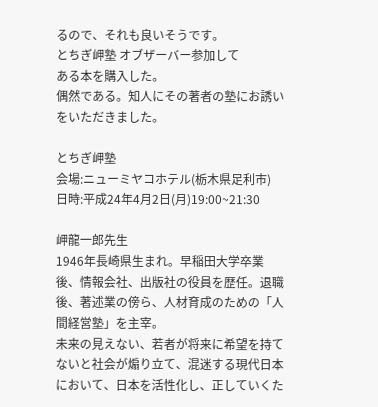るので、それも良いそうです。
とちぎ岬塾 オブザーバー参加して
ある本を購入した。
偶然である。知人にその著者の塾にお誘いをいただきました。

とちぎ岬塾
会場:ニューミヤコホテル(栃木県足利市)
日時:平成24年4月2日(月)19:00~21:30

岬龍一郎先生
1946年長崎県生まれ。早稲田大学卒業後、情報会社、出版社の役員を歴任。退職後、著述業の傍ら、人材育成のための「人間経営塾」を主宰。
未来の見えない、若者が将来に希望を持てないと社会が煽り立て、混迷する現代日本において、日本を活性化し、正していくた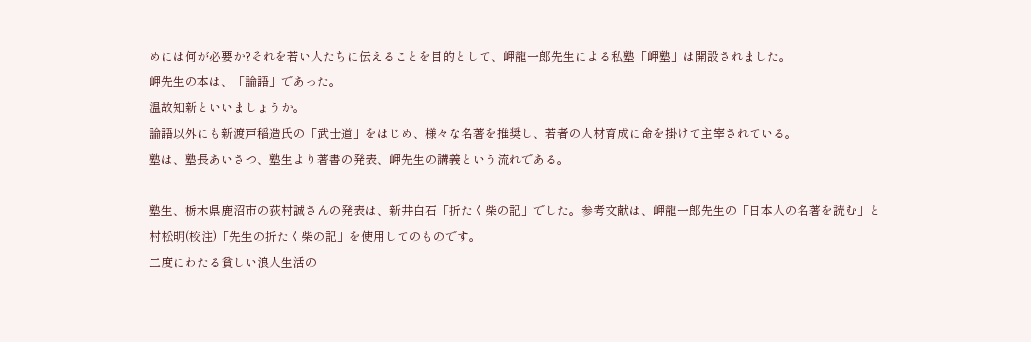めには何が必要か?それを若い人たちに伝えることを目的として、岬龍一郎先生による私塾「岬塾」は開設されました。
岬先生の本は、「論語」であった。
温故知新といいましょうか。
論語以外にも新渡戸稲造氏の「武士道」をはじめ、様々な名著を推奨し、若者の人材育成に命を掛けて主宰されている。
塾は、塾長あいさつ、塾生より著書の発表、岬先生の講義という流れである。

塾生、栃木県鹿沼市の荻村誠さんの発表は、新井白石「折たく柴の記」でした。参考文献は、岬龍一郎先生の「日本人の名著を読む」と村松明(校注)「先生の折たく柴の記」を使用してのものです。
二度にわたる貧しい浪人生活の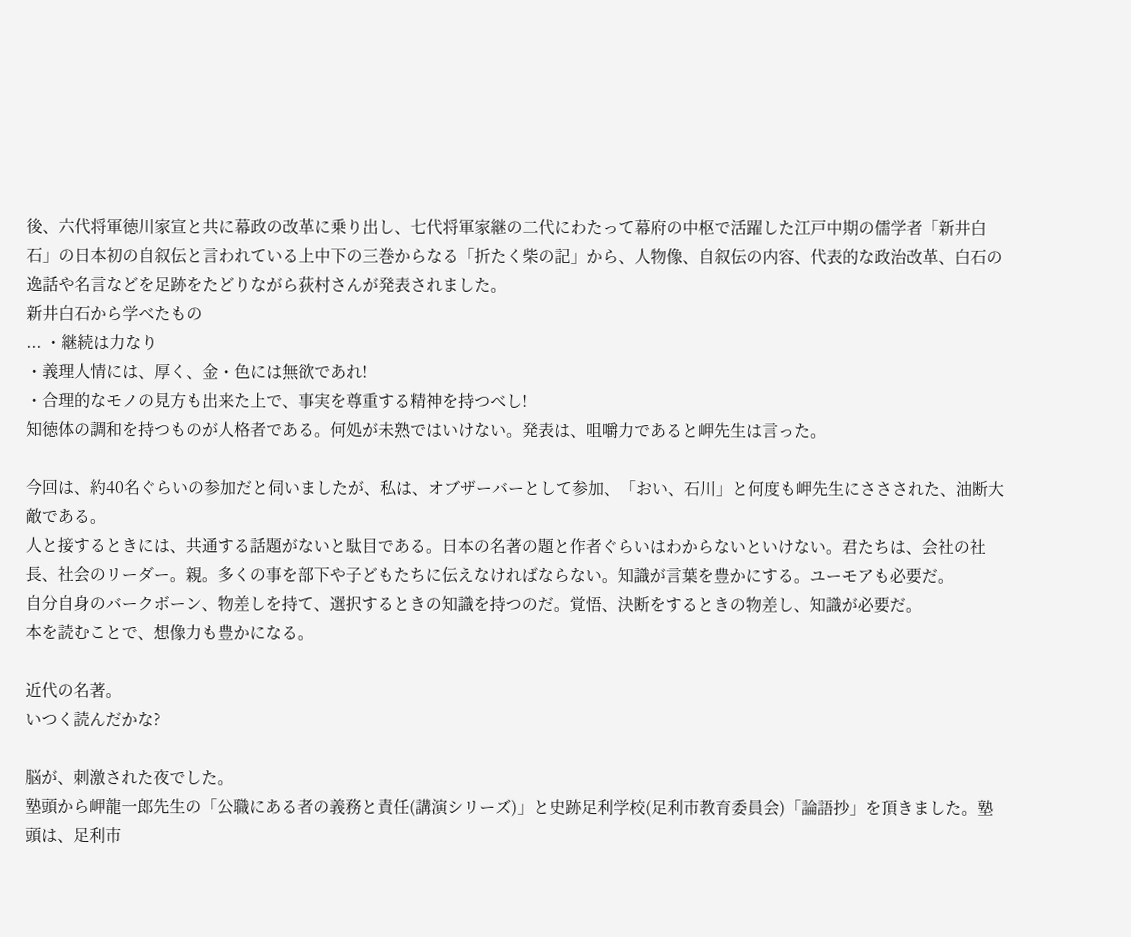後、六代将軍徳川家宣と共に幕政の改革に乗り出し、七代将軍家継の二代にわたって幕府の中枢で活躍した江戸中期の儒学者「新井白石」の日本初の自叙伝と言われている上中下の三巻からなる「折たく柴の記」から、人物像、自叙伝の内容、代表的な政治改革、白石の逸話や名言などを足跡をたどりながら荻村さんが発表されました。
新井白石から学べたもの
... ・継続は力なり
・義理人情には、厚く、金・色には無欲であれ!
・合理的なモノの見方も出来た上で、事実を尊重する精神を持つべし!
知徳体の調和を持つものが人格者である。何処が未熟ではいけない。発表は、咀嚼力であると岬先生は言った。

今回は、約40名ぐらいの参加だと伺いましたが、私は、オブザーバーとして参加、「おい、石川」と何度も岬先生にささされた、油断大敵である。
人と接するときには、共通する話題がないと駄目である。日本の名著の題と作者ぐらいはわからないといけない。君たちは、会社の社長、社会のリーダー。親。多くの事を部下や子どもたちに伝えなければならない。知識が言葉を豊かにする。ユーモアも必要だ。
自分自身のバークボーン、物差しを持て、選択するときの知識を持つのだ。覚悟、決断をするときの物差し、知識が必要だ。
本を読むことで、想像力も豊かになる。

近代の名著。
いつく読んだかな?

脳が、刺激された夜でした。
塾頭から岬龍一郎先生の「公職にある者の義務と責任(講演シリーズ)」と史跡足利学校(足利市教育委員会)「論語抄」を頂きました。塾頭は、足利市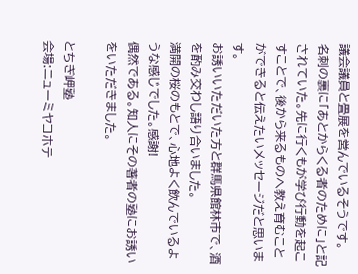議会議員と畳展を営んでいるそうです。
名刺の裏に「あとからくる者のために」と記されていた。先に行くもが学び行動を起こすことで、後から来るものへ教え育むことができると伝えたいメッセージだと思います。
お誘いいただいた方と群馬県館林市で、酒を酌み交わし語り合いました。
満開の桜のもとで、心地よく飲んでいるような感じでした。感謝!
偶然である。知人にその著者の塾にお誘いをいただきました。

とちぎ岬塾
会場:ニューミヤコホテ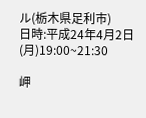ル(栃木県足利市)
日時:平成24年4月2日(月)19:00~21:30

岬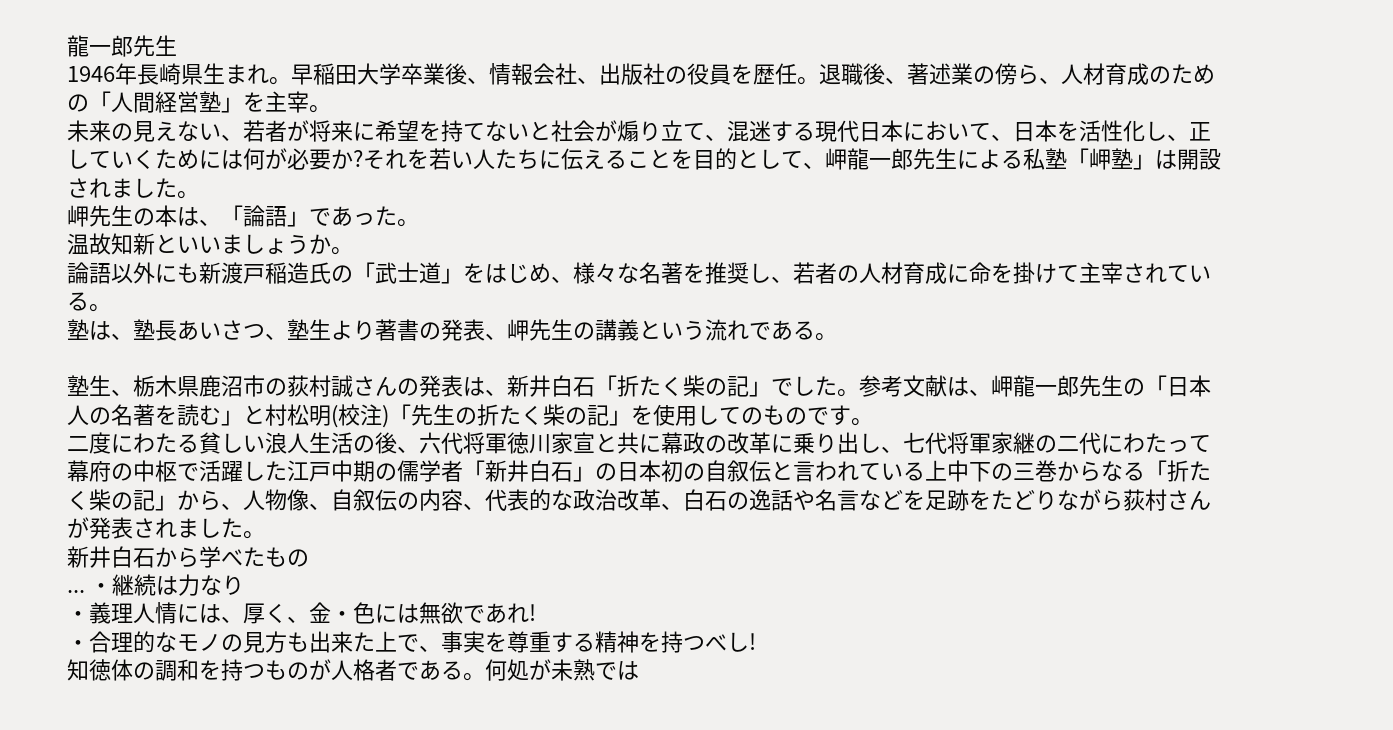龍一郎先生
1946年長崎県生まれ。早稲田大学卒業後、情報会社、出版社の役員を歴任。退職後、著述業の傍ら、人材育成のための「人間経営塾」を主宰。
未来の見えない、若者が将来に希望を持てないと社会が煽り立て、混迷する現代日本において、日本を活性化し、正していくためには何が必要か?それを若い人たちに伝えることを目的として、岬龍一郎先生による私塾「岬塾」は開設されました。
岬先生の本は、「論語」であった。
温故知新といいましょうか。
論語以外にも新渡戸稲造氏の「武士道」をはじめ、様々な名著を推奨し、若者の人材育成に命を掛けて主宰されている。
塾は、塾長あいさつ、塾生より著書の発表、岬先生の講義という流れである。

塾生、栃木県鹿沼市の荻村誠さんの発表は、新井白石「折たく柴の記」でした。参考文献は、岬龍一郎先生の「日本人の名著を読む」と村松明(校注)「先生の折たく柴の記」を使用してのものです。
二度にわたる貧しい浪人生活の後、六代将軍徳川家宣と共に幕政の改革に乗り出し、七代将軍家継の二代にわたって幕府の中枢で活躍した江戸中期の儒学者「新井白石」の日本初の自叙伝と言われている上中下の三巻からなる「折たく柴の記」から、人物像、自叙伝の内容、代表的な政治改革、白石の逸話や名言などを足跡をたどりながら荻村さんが発表されました。
新井白石から学べたもの
... ・継続は力なり
・義理人情には、厚く、金・色には無欲であれ!
・合理的なモノの見方も出来た上で、事実を尊重する精神を持つべし!
知徳体の調和を持つものが人格者である。何処が未熟では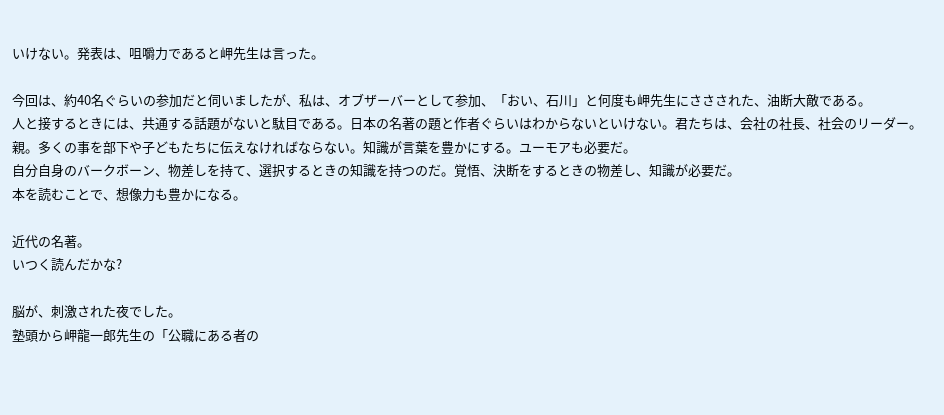いけない。発表は、咀嚼力であると岬先生は言った。

今回は、約40名ぐらいの参加だと伺いましたが、私は、オブザーバーとして参加、「おい、石川」と何度も岬先生にささされた、油断大敵である。
人と接するときには、共通する話題がないと駄目である。日本の名著の題と作者ぐらいはわからないといけない。君たちは、会社の社長、社会のリーダー。親。多くの事を部下や子どもたちに伝えなければならない。知識が言葉を豊かにする。ユーモアも必要だ。
自分自身のバークボーン、物差しを持て、選択するときの知識を持つのだ。覚悟、決断をするときの物差し、知識が必要だ。
本を読むことで、想像力も豊かになる。

近代の名著。
いつく読んだかな?

脳が、刺激された夜でした。
塾頭から岬龍一郎先生の「公職にある者の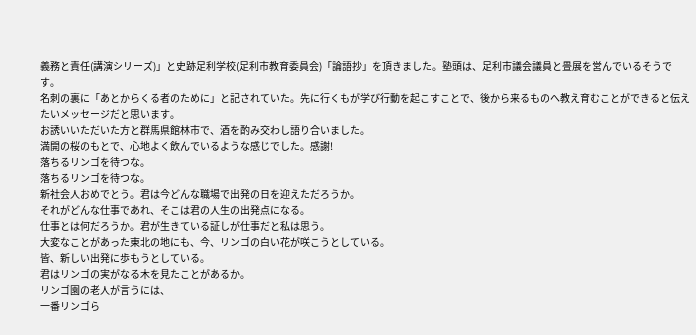義務と責任(講演シリーズ)」と史跡足利学校(足利市教育委員会)「論語抄」を頂きました。塾頭は、足利市議会議員と畳展を営んでいるそうです。
名刺の裏に「あとからくる者のために」と記されていた。先に行くもが学び行動を起こすことで、後から来るものへ教え育むことができると伝えたいメッセージだと思います。
お誘いいただいた方と群馬県館林市で、酒を酌み交わし語り合いました。
満開の桜のもとで、心地よく飲んでいるような感じでした。感謝!
落ちるリンゴを待つな。
落ちるリンゴを待つな。
新社会人おめでとう。君は今どんな職場で出発の日を迎えただろうか。
それがどんな仕事であれ、そこは君の人生の出発点になる。
仕事とは何だろうか。君が生きている証しが仕事だと私は思う。
大変なことがあった東北の地にも、今、リンゴの白い花が咲こうとしている。
皆、新しい出発に歩もうとしている。
君はリンゴの実がなる木を見たことがあるか。
リンゴ園の老人が言うには、
一番リンゴら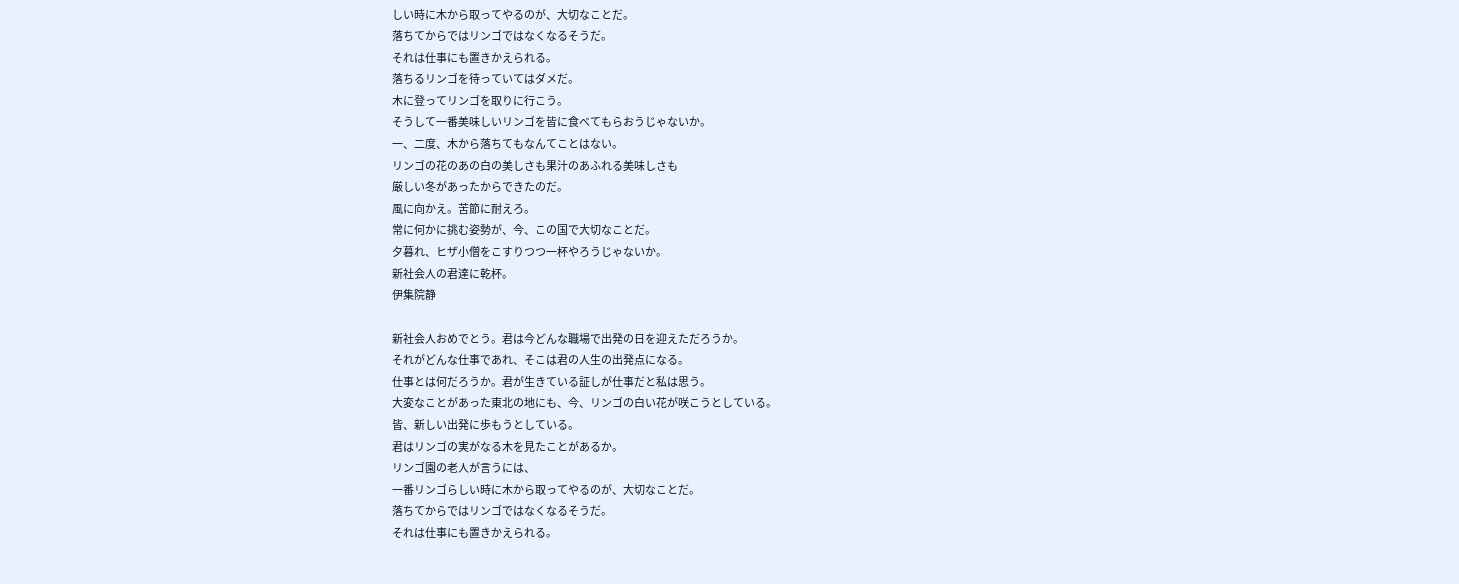しい時に木から取ってやるのが、大切なことだ。
落ちてからではリンゴではなくなるそうだ。
それは仕事にも置きかえられる。
落ちるリンゴを待っていてはダメだ。
木に登ってリンゴを取りに行こう。
そうして一番美味しいリンゴを皆に食べてもらおうじゃないか。
一、二度、木から落ちてもなんてことはない。
リンゴの花のあの白の美しさも果汁のあふれる美味しさも
厳しい冬があったからできたのだ。
風に向かえ。苦節に耐えろ。
常に何かに挑む姿勢が、今、この国で大切なことだ。
夕暮れ、ヒザ小僧をこすりつつ一杯やろうじゃないか。
新社会人の君達に乾杯。
伊集院静

新社会人おめでとう。君は今どんな職場で出発の日を迎えただろうか。
それがどんな仕事であれ、そこは君の人生の出発点になる。
仕事とは何だろうか。君が生きている証しが仕事だと私は思う。
大変なことがあった東北の地にも、今、リンゴの白い花が咲こうとしている。
皆、新しい出発に歩もうとしている。
君はリンゴの実がなる木を見たことがあるか。
リンゴ園の老人が言うには、
一番リンゴらしい時に木から取ってやるのが、大切なことだ。
落ちてからではリンゴではなくなるそうだ。
それは仕事にも置きかえられる。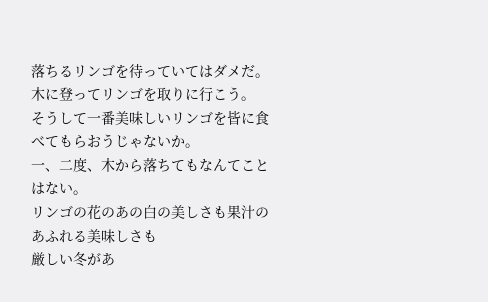落ちるリンゴを待っていてはダメだ。
木に登ってリンゴを取りに行こう。
そうして一番美味しいリンゴを皆に食べてもらおうじゃないか。
一、二度、木から落ちてもなんてことはない。
リンゴの花のあの白の美しさも果汁のあふれる美味しさも
厳しい冬があ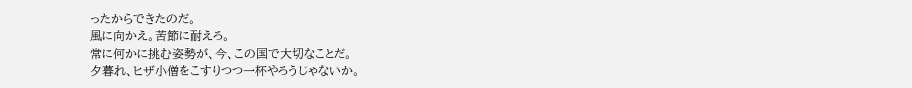ったからできたのだ。
風に向かえ。苦節に耐えろ。
常に何かに挑む姿勢が、今、この国で大切なことだ。
夕暮れ、ヒザ小僧をこすりつつ一杯やろうじゃないか。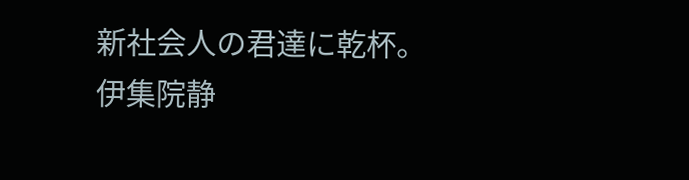新社会人の君達に乾杯。
伊集院静